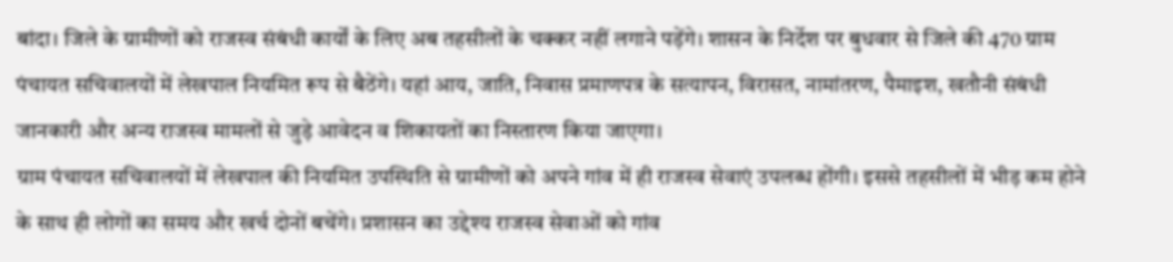बांदा। जिले के ग्रामीणों को राजस्व संबंधी कार्यों के लिए अब तहसीलों के चक्कर नहीं लगाने पड़ेंगे। शासन के निर्देश पर बुधवार से जिले की 470 ग्राम पंचायत सचिवालयों में लेखपाल नियमित रूप से बैठेंगे। यहां आय, जाति, निवास प्रमाणपत्र के सत्यापन, विरासत, नामांतरण, पैमाइश, खतौनी संबंधी जानकारी और अन्य राजस्व मामलों से जुड़े आवेदन व शिकायतों का निस्तारण किया जाएगा।
ग्राम पंचायत सचिवालयों में लेखपाल की नियमित उपस्थिति से ग्रामीणों को अपने गांव में ही राजस्व सेवाएं उपलब्ध होंगी। इससे तहसीलों में भीड़ कम होने के साथ ही लोगों का समय और खर्च दोनों बचेंगे। प्रशासन का उद्देश्य राजस्व सेवाओं को गांव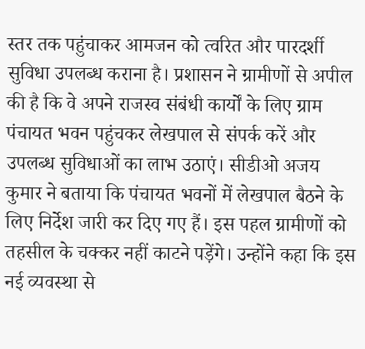स्तर तक पहुंचाकर आमजन को त्वरित और पारदर्शी सुविधा उपलब्ध कराना है। प्रशासन ने ग्रामीणों से अपील की है कि वे अपने राजस्व संबंधी कार्यों के लिए ग्राम पंचायत भवन पहुंचकर लेखपाल से संपर्क करें और उपलब्ध सुविधाओं का लाभ उठाएं। सीडीओ अजय कुमार ने बताया कि पंचायत भवनों में लेखपाल बैठने के लिए निर्देश जारी कर दिए गए हैं। इस पहल ग्रामीणों को तहसील के चक्कर नहीं काटने पड़ेंगे। उन्होंने कहा कि इस नई व्यवस्था से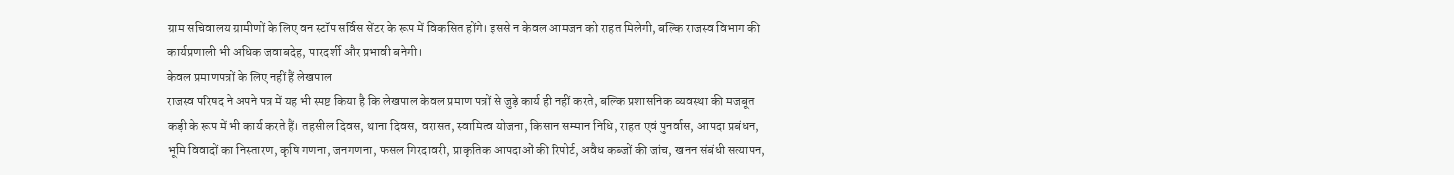ग्राम सचिवालय ग्रामीणों के लिए वन स्टॉप सर्विस सेंटर के रूप में विकसित होंगे। इससे न केवल आमजन को राहत मिलेगी, बल्कि राजस्व विभाग की कार्यप्रणाली भी अधिक जवाबदेह, पारदर्शी और प्रभावी बनेगी।
केवल प्रमाणपत्रों के लिए नहीं हैं लेखपाल
राजस्व परिषद ने अपने पत्र में यह भी स्पष्ट किया है कि लेखपाल केवल प्रमाण पत्रों से जुड़े कार्य ही नहीं करते, बल्कि प्रशासनिक व्यवस्था की मजबूत कड़ी के रूप में भी कार्य करते हैं। तहसील दिवस, थाना दिवस, वरासत, स्वामित्व योजना, किसान सम्मान निधि, राहत एवं पुनर्वास, आपदा प्रबंधन, भूमि विवादों का निस्तारण, कृषि गणना, जनगणना, फसल गिरदावरी, प्राकृतिक आपदाओं की रिपोर्ट, अवैध कब्जों की जांच, खनन संबंधी सत्यापन,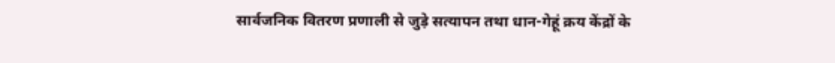सार्वजनिक वितरण प्रणाली से जुड़े सत्यापन तथा धान-गेहूं क्रय केंद्रों के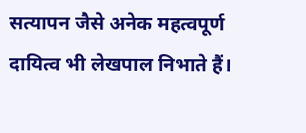सत्यापन जैसे अनेक महत्वपूर्ण दायित्व भी लेखपाल निभाते हैं।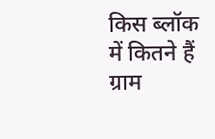किस ब्लॉक में कितने हैं ग्राम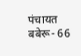पंचायत
बबेरू- 66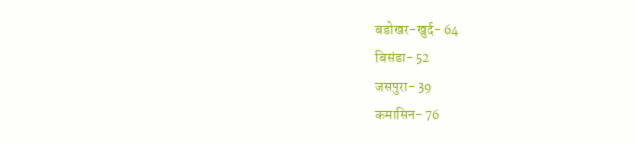बडोखर-खुर्द- 64
बिसंडा- 52
जसपुरा- 39
कमासिन- 76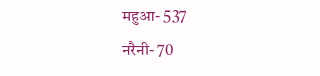महुआ- 537
नरैनी- 70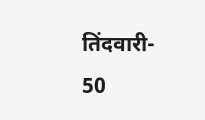तिंदवारी- 50